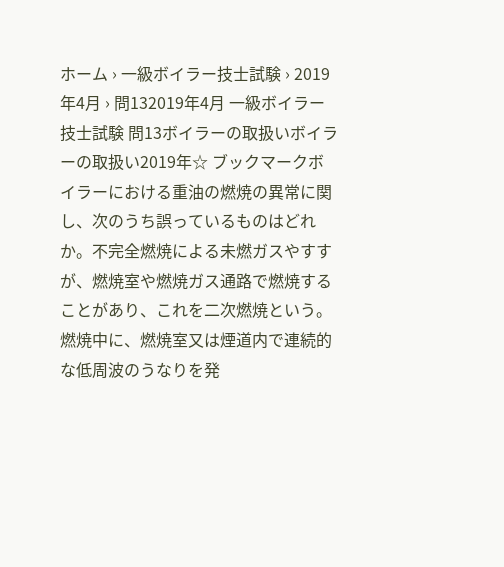ホーム › 一級ボイラー技士試験 › 2019年4月 › 問132019年4月 一級ボイラー技士試験 問13ボイラーの取扱いボイラーの取扱い2019年☆ ブックマークボイラーにおける重油の燃焼の異常に関し、次のうち誤っているものはどれか。不完全燃焼による未燃ガスやすすが、燃焼室や燃焼ガス通路で燃焼することがあり、これを二次燃焼という。燃焼中に、燃焼室又は煙道内で連続的な低周波のうなりを発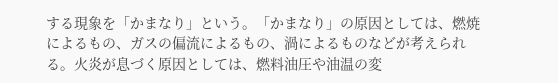する現象を「かまなり」という。「かまなり」の原因としては、燃焼によるもの、ガスの偏流によるもの、渦によるものなどが考えられる。火炎が息づく原因としては、燃料油圧や油温の変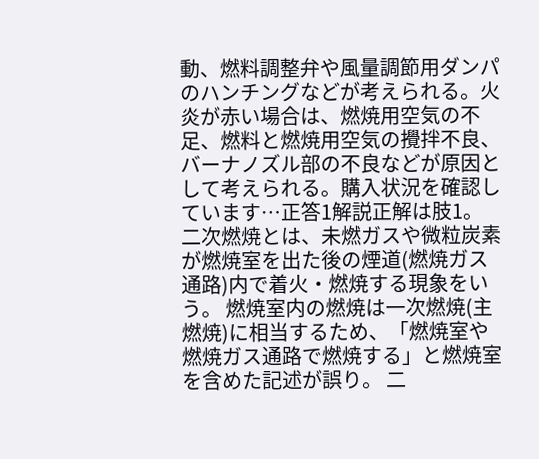動、燃料調整弁や風量調節用ダンパのハンチングなどが考えられる。火炎が赤い場合は、燃焼用空気の不足、燃料と燃焼用空気の攪拌不良、バーナノズル部の不良などが原因として考えられる。購入状況を確認しています…正答1解説正解は肢1。 二次燃焼とは、未燃ガスや微粒炭素が燃焼室を出た後の煙道(燃焼ガス通路)内で着火・燃焼する現象をいう。 燃焼室内の燃焼は一次燃焼(主燃焼)に相当するため、「燃焼室や燃焼ガス通路で燃焼する」と燃焼室を含めた記述が誤り。 二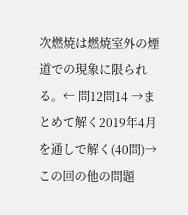次燃焼は燃焼室外の煙道での現象に限られる。← 問12問14 →まとめて解く2019年4月を通しで解く(40問)→この回の他の問題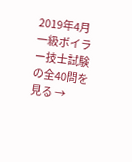2019年4月 一級ボイラー技士試験 の全40問を見る →